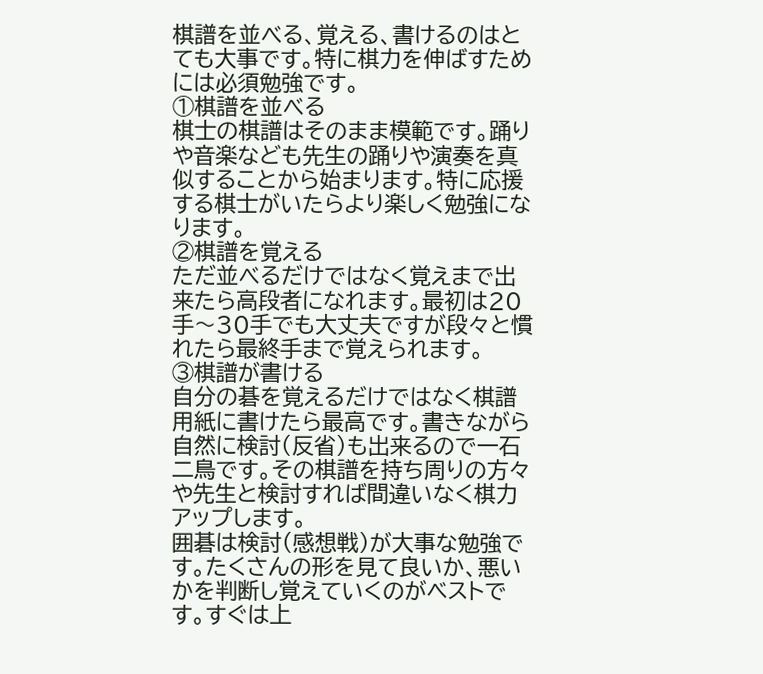棋譜を並べる、覚える、書けるのはとても大事です。特に棋力を伸ばすためには必須勉強です。
①棋譜を並べる
棋士の棋譜はそのまま模範です。踊りや音楽なども先生の踊りや演奏を真似することから始まります。特に応援する棋士がいたらより楽しく勉強になります。
②棋譜を覚える
ただ並べるだけではなく覚えまで出来たら高段者になれます。最初は20手〜30手でも大丈夫ですが段々と慣れたら最終手まで覚えられます。
③棋譜が書ける
自分の碁を覚えるだけではなく棋譜用紙に書けたら最高です。書きながら自然に検討(反省)も出来るので一石二鳥です。その棋譜を持ち周りの方々や先生と検討すれば間違いなく棋力アップします。
囲碁は検討(感想戦)が大事な勉強です。たくさんの形を見て良いか、悪いかを判断し覚えていくのがベストです。すぐは上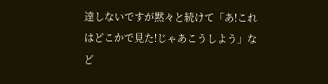達しないですが黙々と続けて「あ!これはどこかで見た!じゃあこうしよう」など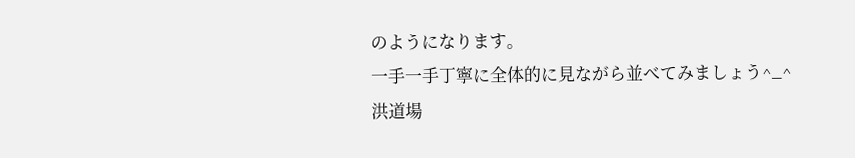のようになります。
一手一手丁寧に全体的に見ながら並べてみましょう^_^
洪道場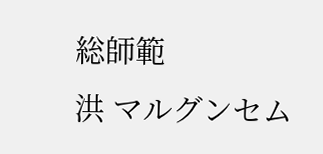総師範
洪 マルグンセム